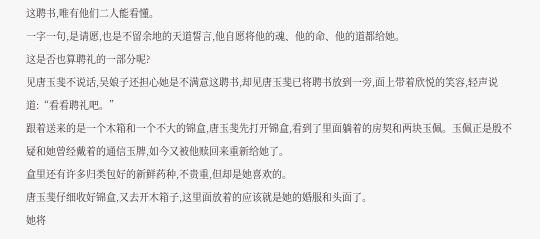这聘书,唯有他们二人能看懂。
一字一句,是请愿,也是不留余地的天道誓言,他自愿将他的魂、他的命、他的道都给她。
这是否也算聘礼的一部分呢?
见唐玉斐不说话,吴娘子还担心她是不满意这聘书,却见唐玉斐已将聘书放到一旁,面上带着欣悦的笑容,轻声说道:“看看聘礼吧。”
跟着送来的是一个木箱和一个不大的锦盒,唐玉斐先打开锦盒,看到了里面躺着的房契和两块玉佩。玉佩正是殷不疑和她曾经戴着的通信玉牌,如今又被他赎回来重新给她了。
盒里还有许多归类包好的新鲜药种,不贵重,但却是她喜欢的。
唐玉斐仔细收好锦盒,又去开木箱子,这里面放着的应该就是她的婚服和头面了。
她将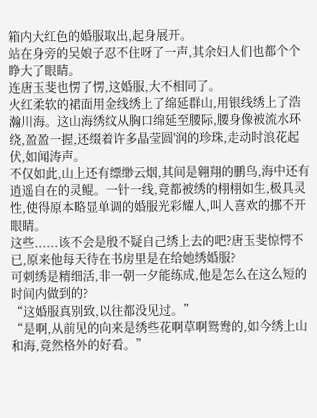箱内大红色的婚服取出,起身展开。
站在身旁的吴娘子忍不住呀了一声,其余妇人们也都个个睁大了眼睛。
连唐玉斐也愣了愣,这婚服,大不相同了。
火红柔软的裙面用金线绣上了绵延群山,用银线绣上了浩瀚川海。这山海绣纹从胸口绵延至腰际,腰身像被流水环绕,盈盈一握,还缀着许多晶莹圆'润的珍珠,走动时浪花起伏,如闻涛声。
不仅如此,山上还有缥缈云烟,其间是翱翔的鹏鸟,海中还有逍遥自在的灵鲲。一针一线,竟都被绣的栩栩如生,极具灵性,使得原本略显单调的婚服光彩耀人,叫人喜欢的挪不开眼睛。
这些......该不会是殷不疑自己绣上去的吧?唐玉斐惊愕不已,原来他每天待在书房里是在给她绣婚服?
可刺绣是精细活,非一朝一夕能练成,他是怎么在这么短的时间内做到的?
“这婚服真别致,以往都没见过。”
“是啊,从前见的向来是绣些花啊草啊鸳鸯的,如今绣上山和海,竟然格外的好看。”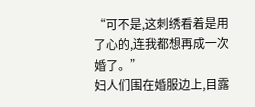“可不是,这刺绣看着是用了心的,连我都想再成一次婚了。”
妇人们围在婚服边上,目露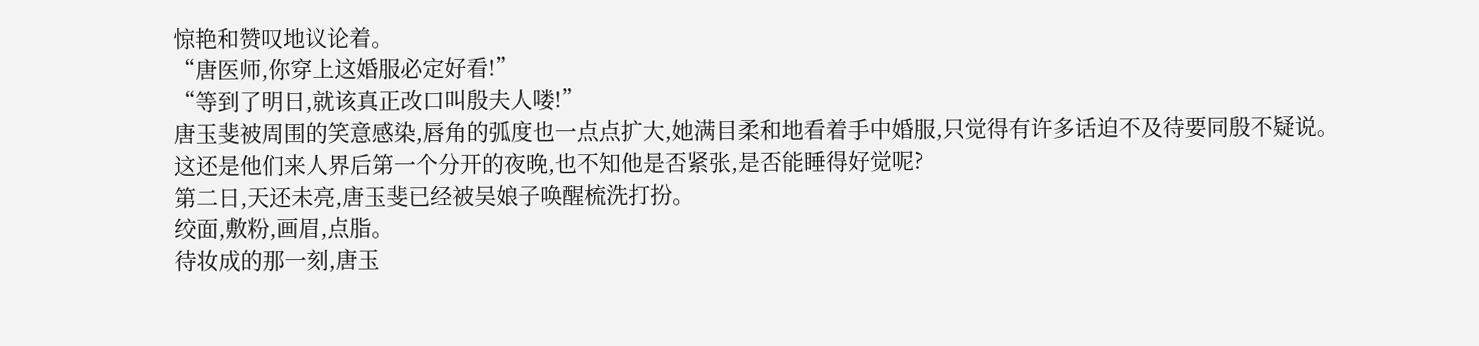惊艳和赞叹地议论着。
“唐医师,你穿上这婚服必定好看!”
“等到了明日,就该真正改口叫殷夫人喽!”
唐玉斐被周围的笑意感染,唇角的弧度也一点点扩大,她满目柔和地看着手中婚服,只觉得有许多话迫不及待要同殷不疑说。
这还是他们来人界后第一个分开的夜晚,也不知他是否紧张,是否能睡得好觉呢?
第二日,天还未亮,唐玉斐已经被吴娘子唤醒梳洗打扮。
绞面,敷粉,画眉,点脂。
待妆成的那一刻,唐玉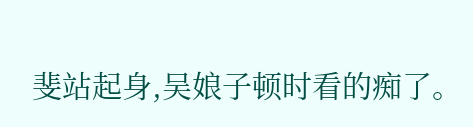斐站起身,吴娘子顿时看的痴了。